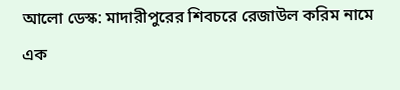আলো ডেস্ক: মাদারীপুরের শিবচরে রেজাউল করিম নামে এক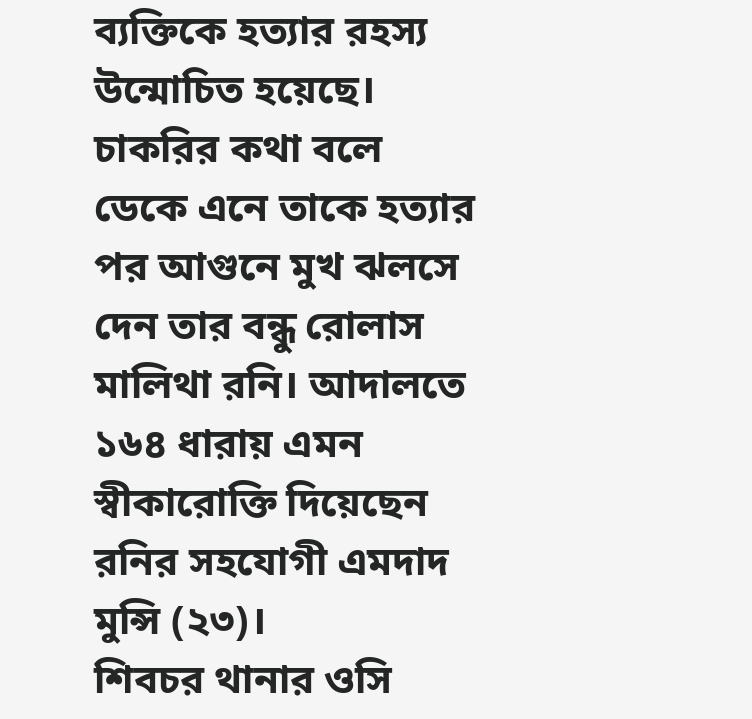ব্যক্তিকে হত্যার রহস্য উন্মোচিত হয়েছে। চাকরির কথা বলে ডেকে এনে তাকে হত্যার পর আগুনে মুখ ঝলসে দেন তার বন্ধু রোলাস মালিথা রনি। আদালতে ১৬৪ ধারায় এমন স্বীকারোক্তি দিয়েছেন রনির সহযোগী এমদাদ মুন্সি (২৩)।
শিবচর থানার ওসি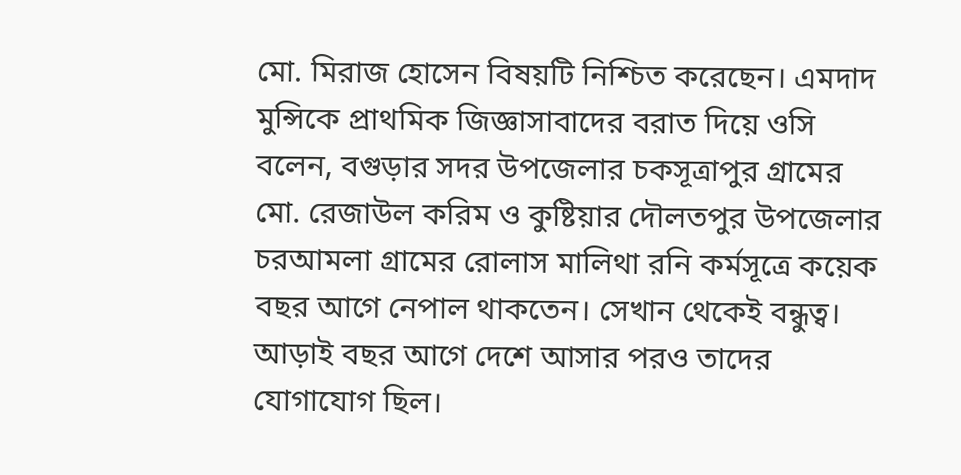মো. মিরাজ হোসেন বিষয়টি নিশ্চিত করেছেন। এমদাদ মুন্সিকে প্রাথমিক জিজ্ঞাসাবাদের বরাত দিয়ে ওসি বলেন, বগুড়ার সদর উপজেলার চকসূত্রাপুর গ্রামের মো. রেজাউল করিম ও কুষ্টিয়ার দৌলতপুর উপজেলার চরআমলা গ্রামের রোলাস মালিথা রনি কর্মসূত্রে কয়েক বছর আগে নেপাল থাকতেন। সেখান থেকেই বন্ধুত্ব।
আড়াই বছর আগে দেশে আসার পরও তাদের যোগাযোগ ছিল।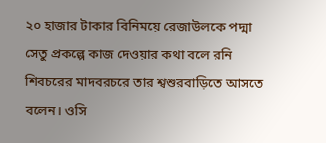২০ হাজার টাকার বিনিময়ে রেজাউলকে পদ্মা সেতু প্রকল্পে কাজ দেওয়ার কথা বলে রনি শিবচরের মাদবরচরে তার শ্বশুরবাড়িতে আসতে বলেন। ওসি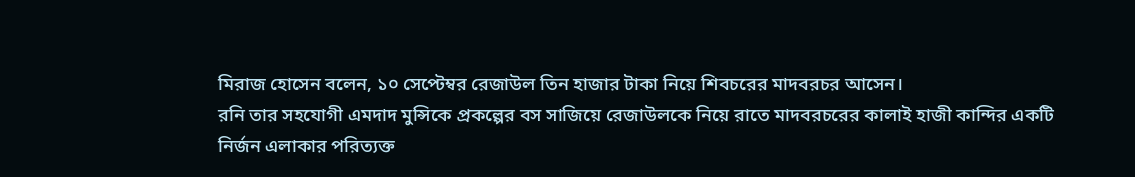মিরাজ হোসেন বলেন, ১০ সেপ্টেম্বর রেজাউল তিন হাজার টাকা নিয়ে শিবচরের মাদবরচর আসেন।
রনি তার সহযোগী এমদাদ মুন্সিকে প্রকল্পের বস সাজিয়ে রেজাউলকে নিয়ে রাতে মাদবরচরের কালাই হাজী কান্দির একটি নির্জন এলাকার পরিত্যক্ত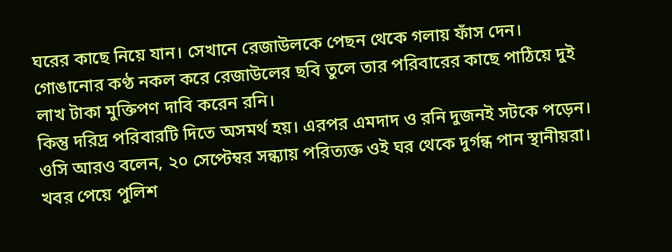ঘরের কাছে নিয়ে যান। সেখানে রেজাউলকে পেছন থেকে গলায় ফাঁস দেন। গোঙানোর কণ্ঠ নকল করে রেজাউলের ছবি তুলে তার পরিবারের কাছে পাঠিয়ে দুই লাখ টাকা মুক্তিপণ দাবি করেন রনি।
কিন্তু দরিদ্র পরিবারটি দিতে অসমর্থ হয়। এরপর এমদাদ ও রনি দুজনই সটকে পড়েন। ওসি আরও বলেন, ২০ সেপ্টেম্বর সন্ধ্যায় পরিত্যক্ত ওই ঘর থেকে দুর্গন্ধ পান স্থানীয়রা। খবর পেয়ে পুলিশ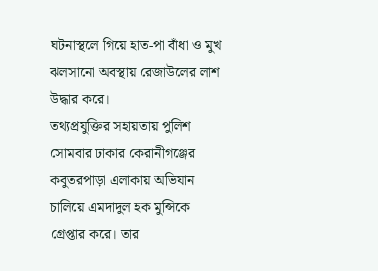ঘটনাস্থলে গিয়ে হাত-পা বাঁধা ও মুখ ঝলসানো অবস্থায় রেজাউলের লাশ উদ্ধার করে।
তথ্যপ্রযুক্তির সহায়তায় পুলিশ সোমবার ঢাকার কেরানীগঞ্জের কবুতরপাড়া এলাকায় অভিযান চালিয়ে এমদাদুল হক মুন্সিকে গ্রেপ্তার করে। তার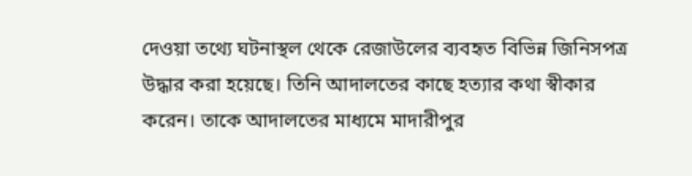দেওয়া তথ্যে ঘটনাস্থল থেকে রেজাউলের ব্যবহৃত বিভিন্ন জিনিসপত্র উদ্ধার করা হয়েছে। তিনি আদালতের কাছে হত্যার কথা স্বীকার করেন। তাকে আদালতের মাধ্যমে মাদারীপুর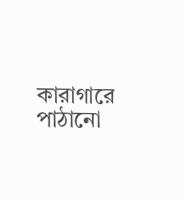কারাগারে পাঠানো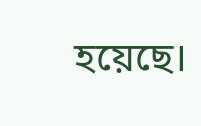হয়েছে।